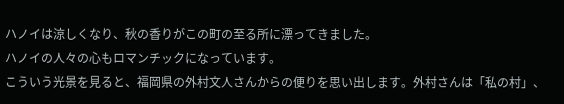ハノイは涼しくなり、秋の香りがこの町の至る所に漂ってきました。
ハノイの人々の心もロマンチックになっています。
こういう光景を見ると、福岡県の外村文人さんからの便りを思い出します。外村さんは「私の村」、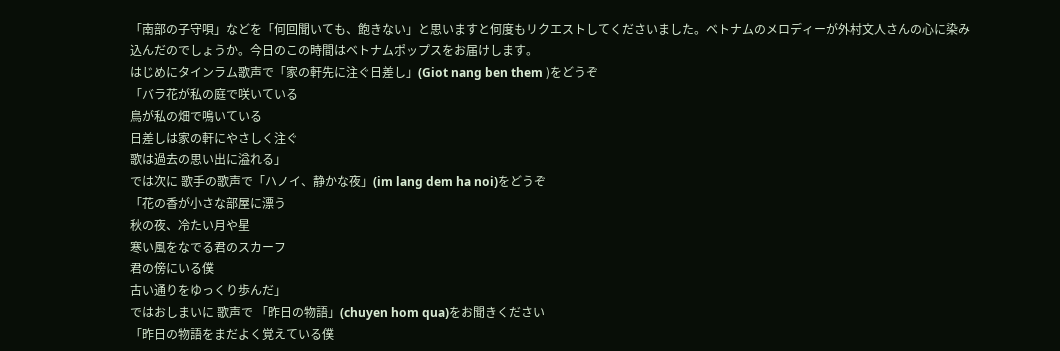「南部の子守唄」などを「何回聞いても、飽きない」と思いますと何度もリクエストしてくださいました。ベトナムのメロディーが外村文人さんの心に染み込んだのでしょうか。今日のこの時間はベトナムポップスをお届けします。
はじめにタインラム歌声で「家の軒先に注ぐ日差し」(Giot nang ben them )をどうぞ
「バラ花が私の庭で咲いている
鳥が私の畑で鳴いている
日差しは家の軒にやさしく注ぐ
歌は過去の思い出に溢れる」
では次に 歌手の歌声で「ハノイ、静かな夜」(im lang dem ha noi)をどうぞ
「花の香が小さな部屋に漂う
秋の夜、冷たい月や星
寒い風をなでる君のスカーフ
君の傍にいる僕
古い通りをゆっくり歩んだ」
ではおしまいに 歌声で 「昨日の物語」(chuyen hom qua)をお聞きください
「昨日の物語をまだよく覚えている僕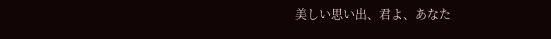美しい思い出、君よ、あなた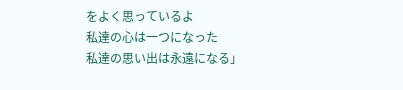をよく思っているよ
私達の心は一つになった
私達の思い出は永遠になる」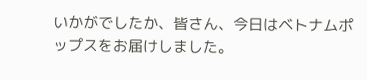いかがでしたか、皆さん、今日はベトナムポップスをお届けしました。